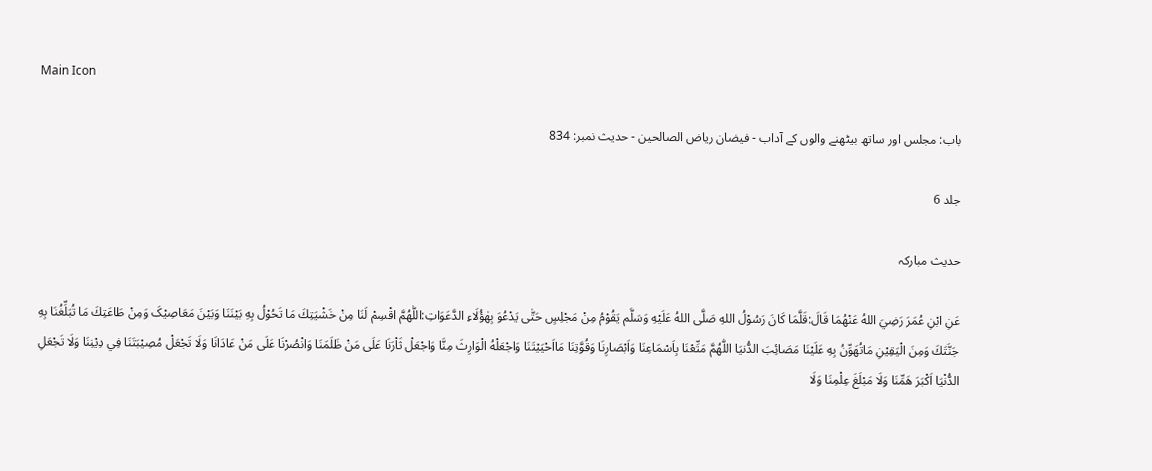Main Icon

باب: مجلس اور ساتھ بیٹھنے والوں کے آداب - فیضان ریاض الصالحین - حدیث نمبر: 834

جلد 6

حدیث مبارکہ

عَنِ ابْنِ عُمَرَ رَضِيَ اللهُ عَنْهُمَا قَالَ:قَلَّمَا كَانَ رَسُوْلُ اللهِ صَلَّى اللهُ عَلَيْهِ وَسَلَّم يَقُوْمُ مِنْ مَجْلِسٍ حَتّٰى يَدْعُوَ بِهٰؤُلَاءِ الدَّعَوَاتِ:اللّٰهُمَّ اقْسِمْ لَنَا مِنْ خَشْيَتِكَ مَا تَحُوْلُ بِهِ بَيْنَنَا وَبَيْنَ مَعَاصِیْکَ وَمِنْ طَاعَتِكَ مَا تُبَلِّغُنَا بِهِ جَنَّتَكَ وَمِنَ الْيَقِيْنِ مَاتُهَوِّنُ بِهِ عَلَيْنَا مَصَائِبَ الدُّنيَا اللّٰهُمَّ مَتِّعْنَا بِاَسْمَاعِنَا وَاَبْصَارِنَا وَقُوَّتِنَا مَااَحْيَيْتَنَا وَاجْعَلْهُ الْوَارِثَ مِنَّا وَاجْعَلْ ثَاْرَنَا عَلَى مَنْ ظَلَمَنَا وَانْصُرْنَا عَلَى مَنْ عَادَانَا وَلَا تَجْعَلْ مُصِيْبَتَنَا فِي دِيْنِنَا وَلَا تَجْعَلِ الدُّنْيَا اَكْبَرَ هَمِّنَا وَلَا مَبْلَغَ عِلْمِنَا وَلَا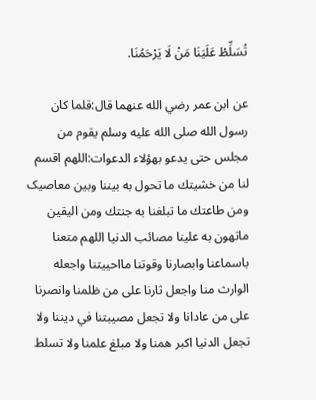تُسَلِّطْ عَلَيَنَا مَنْ لَا يَرْحَمُنَا.

عن ابن عمر رضي الله عنهما قال:قلما كان رسول الله صلى الله عليه وسلم يقوم من مجلس حتى يدعو بهؤلاء الدعوات:اللهم اقسم لنا من خشيتك ما تحول به بيننا وبين معاصیک ومن طاعتك ما تبلغنا به جنتك ومن اليقين ماتهون به علينا مصائب الدنيا اللهم متعنا باسماعنا وابصارنا وقوتنا مااحييتنا واجعله الوارث منا واجعل ثارنا على من ظلمنا وانصرنا على من عادانا ولا تجعل مصيبتنا في ديننا ولا تجعل الدنيا اكبر همنا ولا مبلغ علمنا ولا تسلط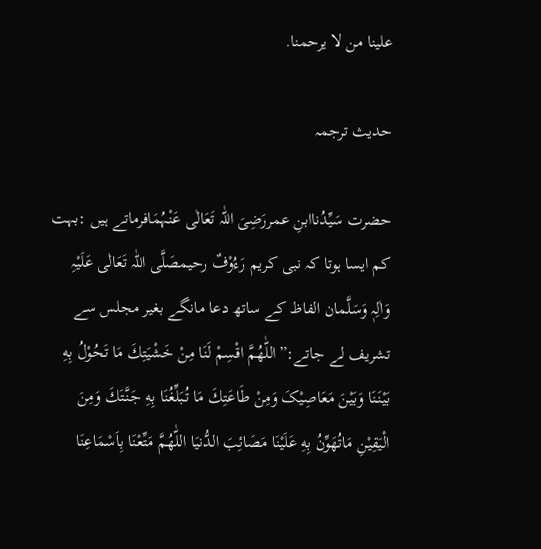علينا من لا يرحمنا.

حدیث ترجمہ

حضرت سَیِّدُناابنِ عمررَضِیَ اللّٰہ تَعَالٰی عَنْہُمَافرماتے ہیں :بہت کم ایسا ہوتا کہ نبی کریم رَءُوْفٌ رحیمصَلَّی اللّٰہ تَعَالٰی عَلَیْہِ وَاٰلِہٖ وَسَلَّمان الفاظ کے ساتھ دعا مانگے بغیر مجلس سے تشریف لے جاتے:”اللّٰهُمَّ اقْسِمْ لَنَا مِنْ خَشْيَتِكَ مَا تَحُوْلُ بِهِ بَيْنَنَا وَبَيْنَ مَعَاصِیْکَ وَمِنْ طَاعَتِكَ مَا تُبَلِّغُنَا بِهِ جَنَّتَكَ وَمِنَ الْيَقِيْنِ مَاتُهَوِّنُ بِهِ عَلَيْنَا مَصَائِبَ الدُّنيَا اللّٰهُمَّ مَتِّعْنَا بِاَسْمَاعِنَا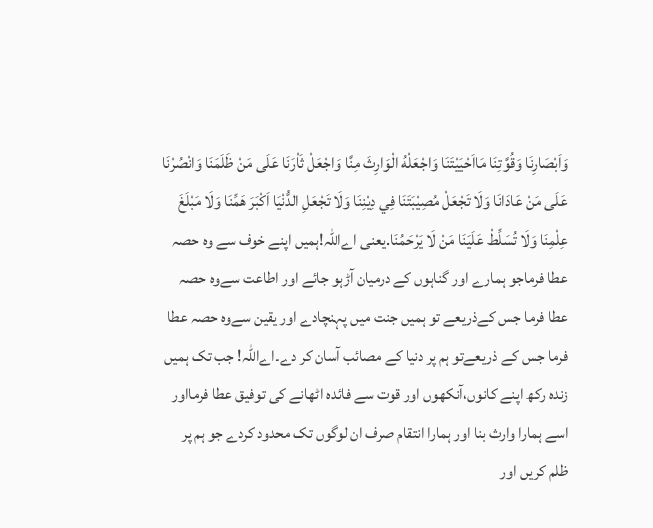وَاَبْصَارِنَا وَقُوَّتِنَا مَااَحْيَيْتَنَا وَاجْعَلْهُ الْوَارِثَ مِنَّا وَاجْعَلْ ثَاْرَنَا عَلَى مَنْ ظَلَمَنَا وَانْصُرْنَا عَلَى مَنْ عَادَانَا وَلَا تَجْعَلْ مُصِيْبَتَنَا فِي دِيْنِنَا وَلَا تَجْعَلِ الدُّنْيَا اَكْبَرَ هَمِّنَا وَلَا مَبْلَغَ عِلْمِنَا وَلَا تُسَلِّطْ عَلَيَنَا مَنْ لَا يَرْحَمُنَا.یعنی اےاللّٰہ!ہمیں اپنے خوف سے وہ حصہ عطا فرماجو ہمارے اور گناہوں کے درمیان آڑہو جائے اور اطاعت سےوہ حصہ عطا فرما جس کےذریعے تو ہمیں جنت میں پہنچادے اور یقین سےوہ حصہ عطا فرما جس کے ذریعےتو ہم پر دنیا کے مصائب آسان کر دے۔اےاللّٰہ! جب تک ہمیں زندہ رکھ اپنے کانوں،آنکھوں اور قوت سے فائدہ اٹھانے کی توفیق عطا فرمااور اسے ہمارا وارث بنا اور ہمارا انتقام صرف ان لوگوں تک محدود کردے جو ہم پر ظلم کریں اور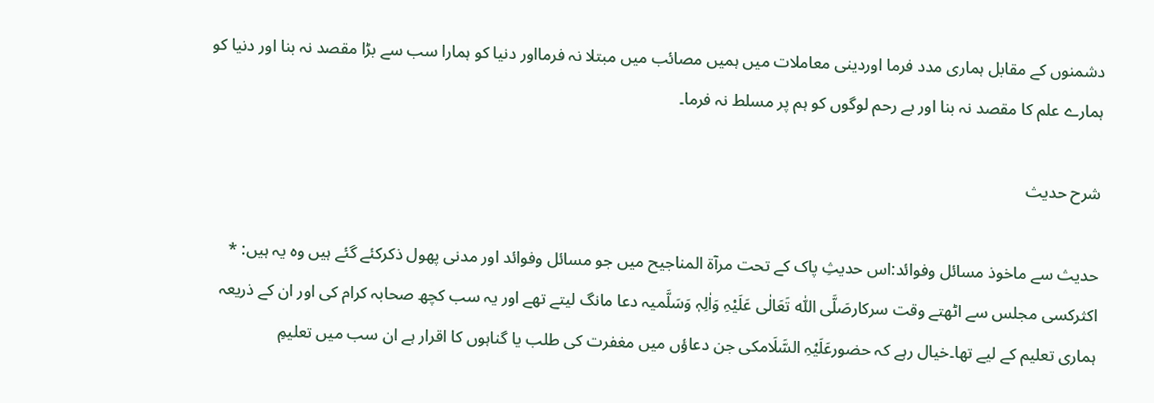دشمنوں کے مقابل ہماری مدد فرما اوردینی معاملات میں ہمیں مصائب میں مبتلا نہ فرمااور دنیا کو ہمارا سب سے بڑا مقصد نہ بنا اور دنیا کو ہمارے علم کا مقصد نہ بنا اور بے رحم لوگوں کو ہم پر مسلط نہ فرما۔

شرح حدیث

حدیث سے ماخوذ مسائل وفوائد:اس حدیثِ پاک کے تحت مرآۃ المناجیح میں جو مسائل وفوائد اور مدنی پھول ذکرکئے گئے ہیں وہ یہ ہیں: * اکثرکسی مجلس سے اٹھتے وقت سرکارصَلَّی اللّٰہ تَعَالٰی عَلَیْہِ وَاٰلِہٖ وَسَلَّمیہ دعا مانگ لیتے تھے اور یہ سب کچھ صحابہ کرام کی اور ان کے ذریعہ ہماری تعلیم کے لیے تھا۔خیال رہے کہ حضورعَلَیْہِ السَّلَامکی جن دعاؤں میں مغفرت کی طلب یا گناہوں کا اقرار ہے ان سب میں تعلیمِ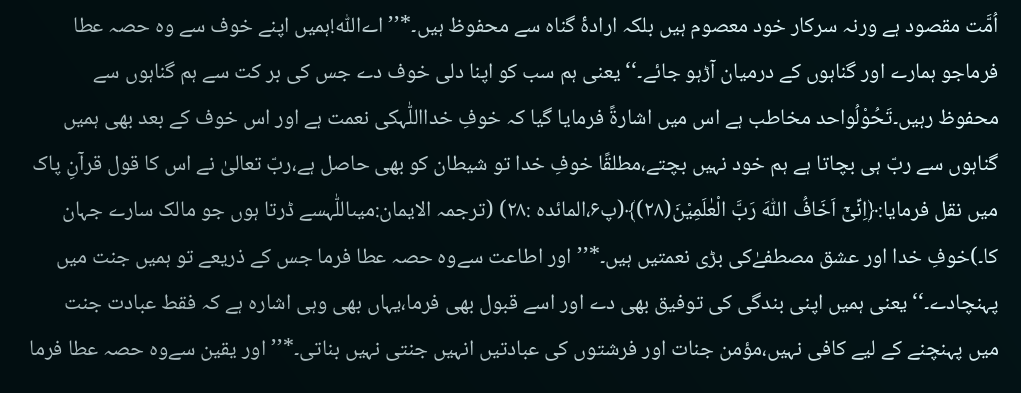اُمَّت مقصود ہے ورنہ سرکار خود معصوم ہیں بلکہ ارادۂ گناہ سے محفوظ ہیں۔*’’اےاللّٰہ!ہمیں اپنے خوف سے وہ حصہ عطا فرماجو ہمارے اور گناہوں کے درمیان آڑہو جائے۔‘‘ یعنی ہم سب کو اپنا دلی خوف دے جس کی بر کت سے ہم گناہوں سے محفوظ رہیں۔تَحُوْلُواحد مخاطب ہے اس میں اشارۃً فرمایا گیا کہ خوفِ خدااللّٰہکی نعمت ہے اور اس خوف کے بعد بھی ہمیں گناہوں سے ربّ ہی بچاتا ہے ہم خود نہیں بچتے،مطلقًا خوفِ خدا تو شیطان کو بھی حاصل ہے،ربّ تعالیٰ نے اس کا قول قرآنِ پاک میں نقل فرمایا:﴿اِنِّیْۤ اَخَافُ اللّٰهَ رَبَّ الْعٰلَمِیْنَ(۲۸)﴾(پ۶،المائدہ :۲۸) (ترجمہ الایمان:میںاللّٰہسے ڈرتا ہوں جو مالک سارے جہان کا۔)خوفِ خدا اور عشق مصطفےٰکی بڑی نعمتیں ہیں۔*’’اور اطاعت سےوہ حصہ عطا فرما جس کے ذریعے تو ہمیں جنت میں پہنچادے۔‘‘ یعنی ہمیں اپنی بندگی کی توفیق بھی دے اور اسے قبول بھی فرما،یہاں بھی وہی اشارہ ہے کہ فقط عبادت جنت میں پہنچنے کے لیے کافی نہیں،مؤمن جنات اور فرشتوں کی عبادتیں انہیں جنتی نہیں بناتی۔*’’اور یقین سےوہ حصہ عطا فرما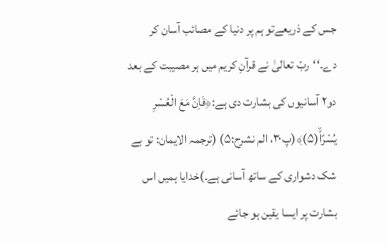جس کے ذریعےتو ہم پر دنیا کے مصائب آسان کر دے۔‘‘ربّ تعالیٰ نے قرآنِ کریم میں ہر مصیبت کے بعد دو۲ آسانیوں کی بشارت دی ہے:﴿فَاِنَّ مَعَ الْعُسْرِ یُسْرًاۙ(۵)﴾(پ۳۰، الم نشرح:۵) (ترجمہ الایمان: تو بے شک دشواری کے ساتھ آسانی ہے۔)خدایا ہمیں اس بشارت پر ایسا یقین ہو جائے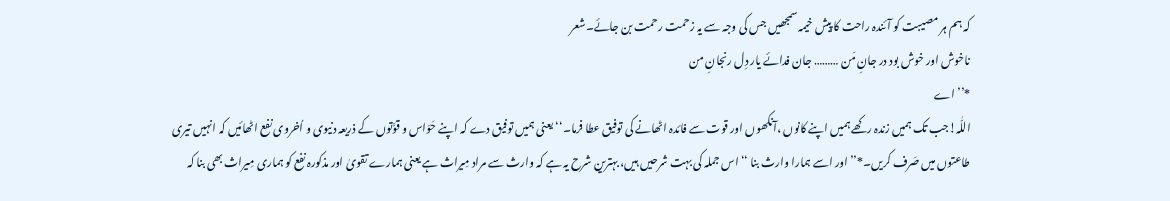کہ ہم ہر مصیبت کو آئندہ راحت کا پیش خیمہ سمجھیں جس کی وجہ سے یہ زحمت رحمت بن جائے۔شعر
ناخوش اور خوش بود در جانِ مَن ……… جان فدائے یار دِل رنجانِ من
*’’اے
اللّٰہ!جب تک ہمیں زندہ رکھے ہمیں اپنے کانوں ،آنکھوں اور قوت سے فائدہ اٹھانے کی توفیق عطا فرما۔‘‘ یعنی ہمیں توفیق دے کہ اپنے حَوَاس و قوَّتوں کے ذریعہ دنیوی و اُخروی نفع اٹھائیں کہ انہیں تیری طاعتوں میں صَرف کریں۔*’’اور اسے ہمارا وارث بنا ‘‘ اس جملہ کی بہت شرحیں ہیں، بہترین شرح یہ ہے کہ وارث سے مراد مِیراث ہے یعنی ہمارے تقویٰ اور مذکورہ نفع کو ہماری مِیراث بھی بنا کہ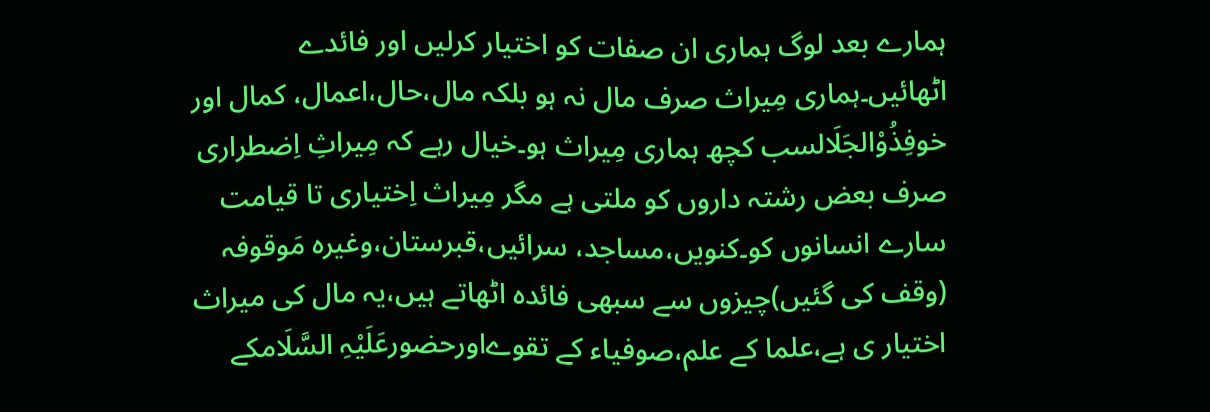ہمارے بعد لوگ ہماری ان صفات کو اختیار کرلیں اور فائدے اٹھائیں۔ہماری مِیراث صرف مال نہ ہو بلکہ مال،حال،اعمال، کمال اور خوفِذُوْالجَلَالسب کچھ ہماری مِیراث ہو۔خیال رہے کہ مِیراثِ اِضطراری صرف بعض رشتہ داروں کو ملتی ہے مگر مِیراث اِختیاری تا قیامت سارے انسانوں کو۔کنویں،مساجد، سرائیں،قبرستان،وغیرہ مَوقوفہ (وقف کی گئیں)چیزوں سے سبھی فائدہ اٹھاتے ہیں،یہ مال کی میراث اختیار ی ہے،علما کے علم،صوفیاء کے تقوےاورحضورعَلَیْہِ السَّلَامکے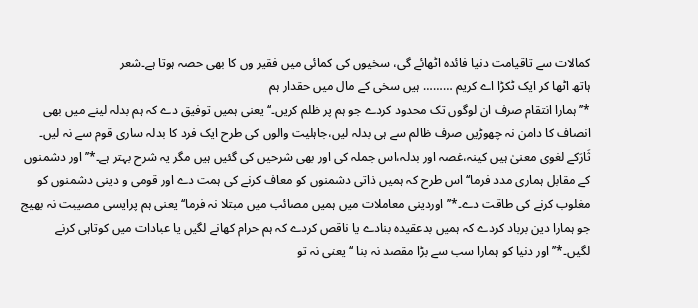کمالات سے تاقیامت دنیا فائدہ اٹھائے گی، سخیوں کی کمائی میں فقیر وں کا بھی حصہ ہوتا ہے۔شعر
ہاتھ اٹھا کر ایک ٹکڑا اے کریم ……… ہیں سخی کے مال میں حقدار ہم
*’’ہمارا انتقام صرف ان لوگوں تک محدود کردے جو ہم پر ظلم کریں۔‘‘ یعنی ہمیں توفیق دے کہ ہم بدلہ لینے میں بھی انصاف کا دامن نہ چھوڑیں صرف ظالم سے ہی بدلہ لیں،جاہلیت والوں کی طرح ایک فرد کا بدلہ ساری قوم سے نہ لیں۔
ثَارَکے لغوی معنیٰ ہیں کینہ،غصہ اور بدلہ،اس جملہ کی اور بھی شرحیں کی گئیں ہیں مگر یہ شرح بہتر ہے۔*’’اور دشمنوں کے مقابل ہماری مدد فرما‘‘ اس طرح کہ ہمیں ذاتی دشمنوں کو معاف کرنے کی ہمت دے اور قومی و دینی دشمنوں کو مغلوب کرنے کی طاقت دے۔*’’اوردینی معاملات میں ہمیں مصائب میں مبتلا نہ فرما‘‘ یعنی ہم پرایسی مصیبت نہ بھیج جو ہمارا دین برباد کردے کہ ہمیں بدعقیدہ بنادے یا ناقص کردے کہ ہم حرام کھانے لگیں یا عبادات میں کوتاہی کرنے لگیں۔*’’اور دنیا کو ہمارا سب سے بڑا مقصد نہ بنا ‘‘ یعنی نہ تو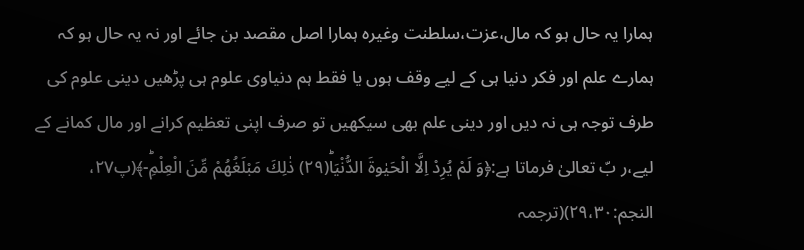ہمارا یہ حال ہو کہ مال،عزت،سلطنت وغیرہ ہمارا اصل مقصد بن جائے اور نہ یہ حال ہو کہ ہمارے علم اور فکر دنیا ہی کے لیے وقف ہوں یا فقط ہم دنیاوی علوم ہی پڑھیں دینی علوم کی طرف توجہ ہی نہ دیں اور دینی علم بھی سیکھیں تو صرف اپنی تعظیم کرانے اور مال کمانے کے لیے،ر بّ تعالیٰ فرماتا ہے:﴿وَ لَمْ یُرِدْ اِلَّا الْحَیٰوةَ الدُّنْیَاؕ(۲۹) ذٰلِكَ مَبْلَغُهُمْ مِّنَ الْعِلْمِؕ-﴾(پ۲۷، النجم:۲۹،۳۰)(ترجمہ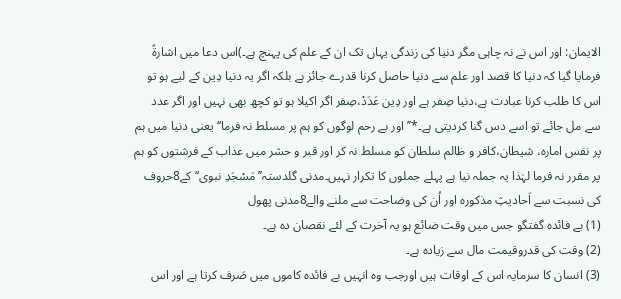الایمان: اور اس نے نہ چاہی مگر دنیا کی زندگی یہاں تک ان کے علم کی پہنچ ہے۔)اس دعا میں اشارۃً فرمایا گیا کہ دنیا کا قصد اور علم سے دنیا حاصل کرنا قدرے جائز ہے بلکہ اگر یہ دنیا دِین کے لیے ہو تو اس کا طلب کرنا عبادت ہے،دنیا صِفر ہے اور دِین عَدَدْ،صِفر اگر اکیلا ہو تو کچھ بھی نہیں اور اگر عدد سے مل جائے تو اسے دس گنا کردیتی ہے۔*’’اور بے رحم لوگوں کو ہم پر مسلط نہ فرما‘‘ یعنی دنیا میں ہم پر نفس امارہ، شیطان،کافر و ظالم سلطان کو مسلط نہ کر اور قبر و حشر میں عذاب کے فرشتوں کو ہم پر مقرر نہ فرما لہٰذا یہ جملہ نیا ہے پہلے جملوں کا تکرار نہیں۔مدنی گلدستہ’’مَسْجَدِ نبوی‘‘کے8حروف کی نسبت سے اَحادیثِ مذکورہ اور اُن کی وضاحت سے ملنے والے8مدنی پھول
(1) بے فائدہ گفتگو جس میں وقت ضائع ہو یہ آخرت کے لئے نقصان دہ ہے۔
(2) وقت کی قدروقیمت مال سے زیادہ ہے۔
(3) انسان کا سرمایہ اس کے اوقات ہیں اورجب وہ انہیں بے فائدہ کاموں میں صَرف کرتا ہے اور اس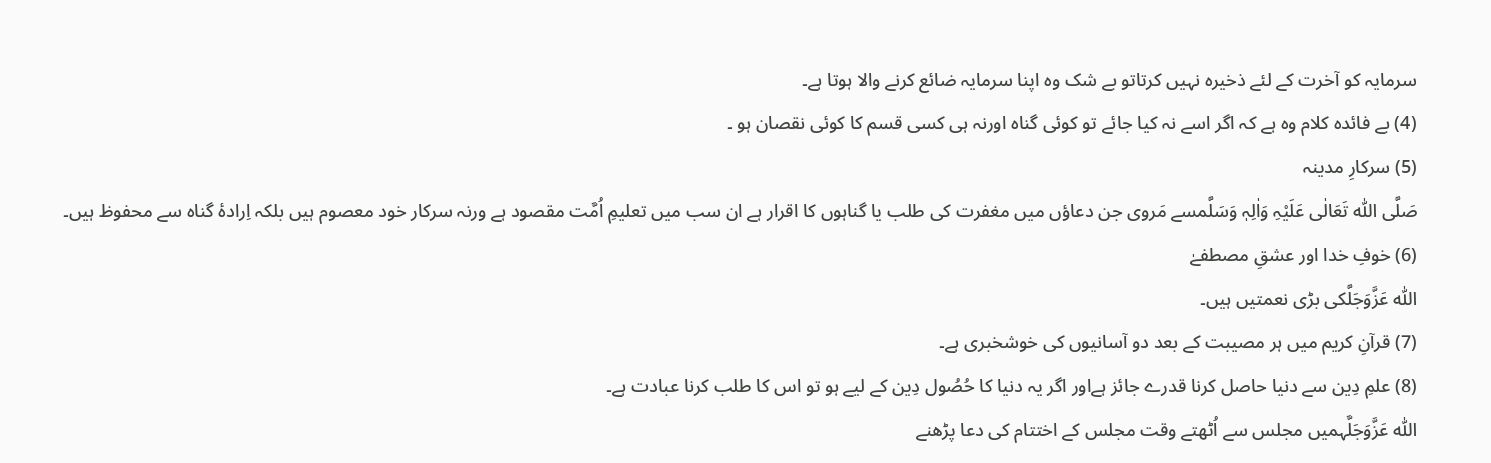سرمایہ کو آخرت کے لئے ذخیرہ نہیں کرتاتو بے شک وہ اپنا سرمایہ ضائع کرنے والا ہوتا ہے۔
(4) بے فائدہ کلام وہ ہے کہ اگر اسے نہ کیا جائے تو کوئی گناہ اورنہ ہی کسی قسم کا کوئی نقصان ہو ۔
(5) سرکارِ مدینہ
صَلَّی اللّٰہ تَعَالٰی عَلَیْہِ وَاٰلِہٖ وَسَلَّمسے مَروی جن دعاؤں میں مغفرت کی طلب یا گناہوں کا اقرار ہے ان سب میں تعلیمِ اُمَّت مقصود ہے ورنہ سرکار خود معصوم ہیں بلکہ اِرادۂ گناہ سے محفوظ ہیں۔
(6) خوفِ خدا اور عشقِ مصطفےٰ
اللّٰہ عَزَّوَجَلَّکی بڑی نعمتیں ہیں۔
(7) قرآنِ کریم میں ہر مصیبت کے بعد دو آسانیوں کی خوشخبری ہے۔
(8) علمِ دِین سے دنیا حاصل کرنا قدرے جائز ہےاور اگر یہ دنیا کا حُصُول دِین کے لیے ہو تو اس کا طلب کرنا عبادت ہے۔
اللّٰہ عَزَّوَجَلَّہمیں مجلس سے اُٹھتے وقت مجلس کے اختتام کی دعا پڑھنے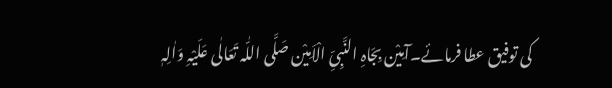کی توفیق عطا فرمائے۔آمِیْن بِجَاہِ النَّبِیِّ الْاَمِیْن صَلَّی اللّٰہ تَعَالٰی عَلَیْہِ وَاٰلِہٖ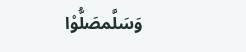وَسَلَّمصَلُّوْا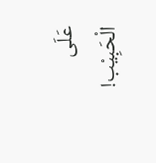عَلَی الْحَبِیْب!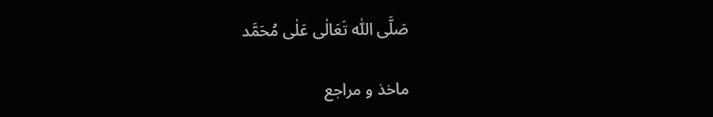صَلَّی اللّٰہ تَعَالٰی عَلٰی مُحَمَّد

ماخذ و مراجع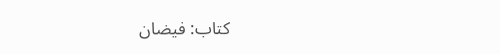کتاب: فیضان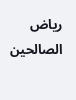ریاض الصالحین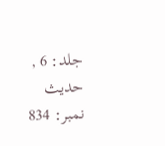جلد: 6 , حدیث نمبر: 834